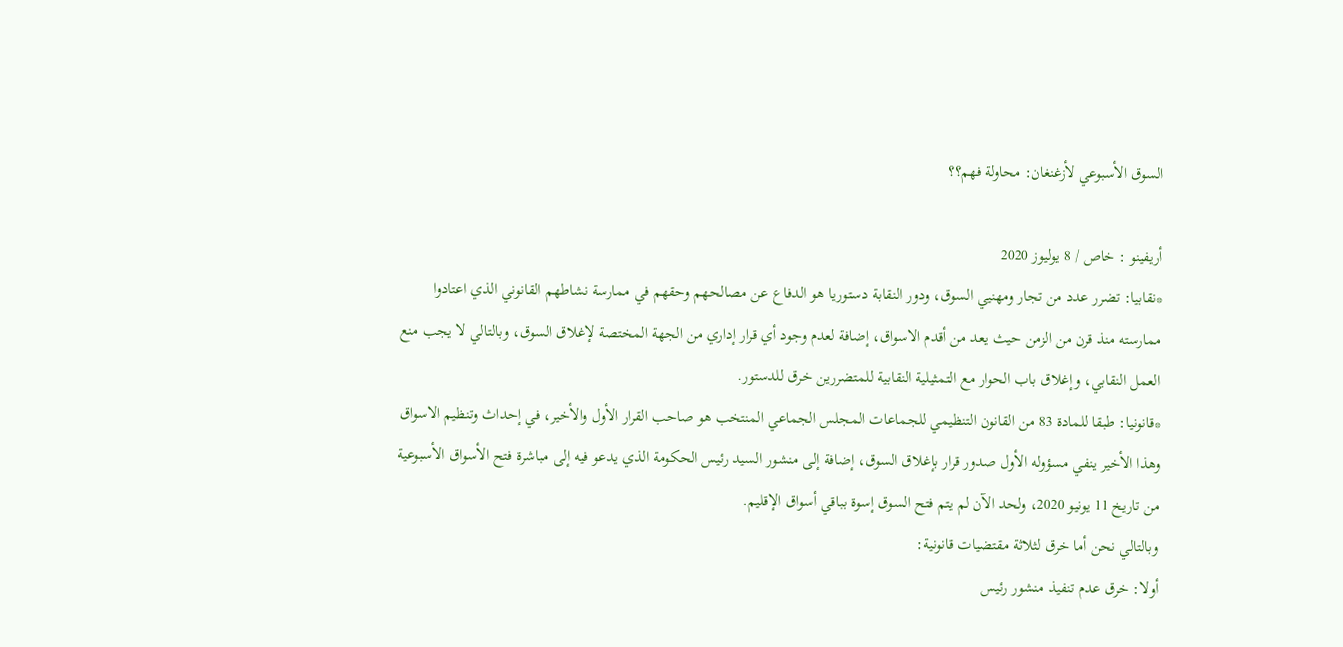السوق الأسبوعي لأزغنغان: محاولة فهم؟؟

أريفينو : خاص / 8 يوليوز 2020
*نقابيا: تضرر عدد من تجار ومهنيي السوق، ودور النقابة دستوريا هو الدفاع عن مصالحهم وحقهم في ممارسة نشاطهم القانوني الذي اعتادوا ممارسته منذ قرن من الزمن حيث يعد من أقدم الاسواق، إضافة لعدم وجود أي قرار إداري من الجهة المختصة لإغلاق السوق، وبالتالي لا يجب منع العمل النقابي، وإغلاق باب الحوار مع التمثيلية النقابية للمتضررين خرق للدستور.
*قانونيا: طبقا للمادة 83 من القانون التنظيمي للجماعات المجلس الجماعي المنتخب هو صاحب القرار الأول والأخير، في إحداث وتنظيم الاسواق وهذا الأخير ينفي مسؤوله الأول صدور قرار بإغلاق السوق، إضافة إلى منشور السيد رئيس الحكومة الذي يدعو فيه إلى مباشرة فتح الأسواق الأسبوعية من تاريخ 11 يونيو 2020، ولحد الآن لم يتم فتح السوق إسوة بباقي أسواق الإقليم.
وبالتالي نحن أما خرق لثلاثة مقتضيات قانونية:
أولا: خرق عدم تنفيذ منشور رئيس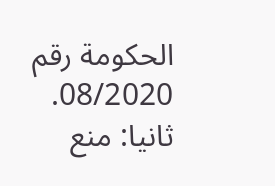الحكومة رقم 08/2020.
ثانيا: منع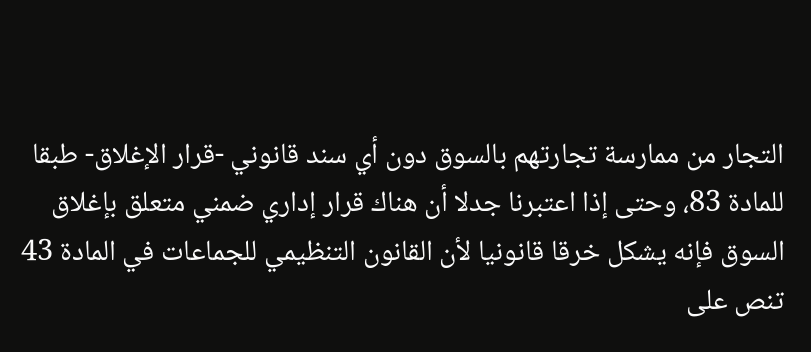التجار من ممارسة تجارتهم بالسوق دون أي سند قانوني -قرار الإغلاق- طبقا للمادة 83، وحتى إذا اعتبرنا جدلا أن هناك قرار إداري ضمني متعلق بإغلاق السوق فإنه يشكل خرقا قانونيا لأن القانون التنظيمي للجماعات في المادة 43 تنص على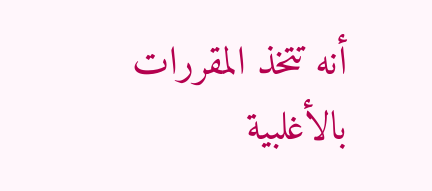أنه تتخذ المقررات بالأغلبية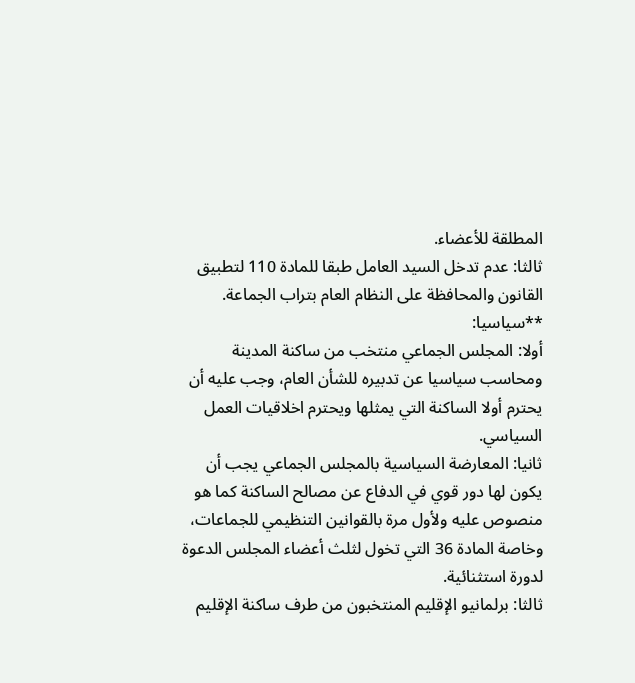المطلقة للأعضاء.
ثالثا: عدم تدخل السيد العامل طبقا للمادة 110 لتطبيق القانون والمحافظة على النظام العام بتراب الجماعة.
**سياسيا:
أولا: المجلس الجماعي منتخب من ساكنة المدينة ومحاسب سياسيا عن تدبيره للشأن العام، وجب عليه أن يحترم أولا الساكنة التي يمثلها ويحترم اخلاقيات العمل السياسي.
ثانيا: المعارضة السياسية بالمجلس الجماعي يجب أن يكون لها دور قوي في الدفاع عن مصالح الساكنة كما هو منصوص عليه ولأول مرة بالقوانين التنظيمي للجماعات، وخاصة المادة 36 التي تخول لثلث أعضاء المجلس الدعوة لدورة استثنائية.
ثالثا: برلمانيو الإقليم المنتخبون من طرف ساكنة الإقليم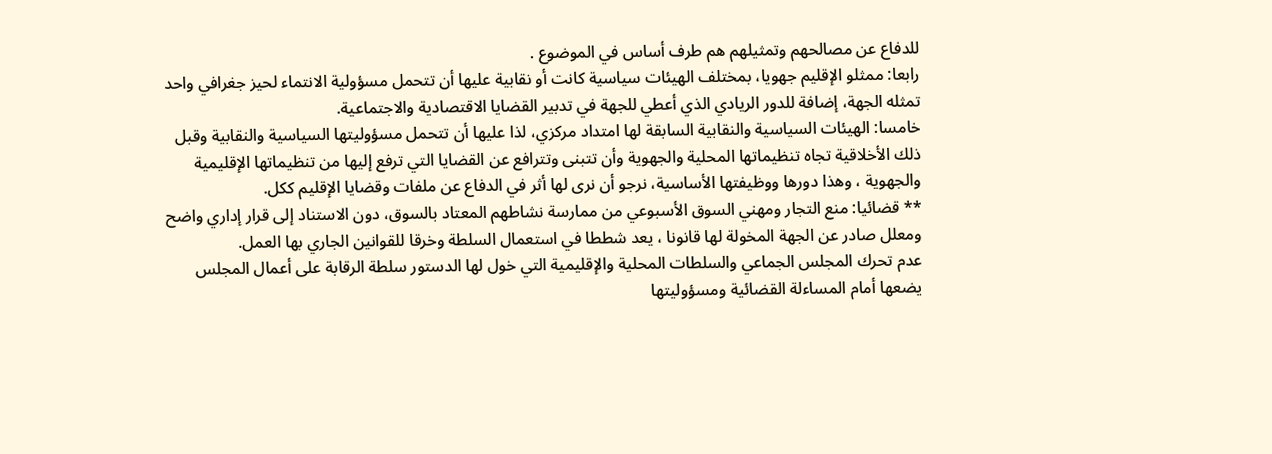للدفاع عن مصالحهم وتمثيلهم هم طرف أساس في الموضوع .
رابعا: ممثلو الإقليم جهويا، بمختلف الهيئات سياسية كانت أو نقابية عليها أن تتحمل مسؤولية الانتماء لحيز جغرافي واحد تمثله الجهة، إضافة للدور الريادي الذي أعطي للجهة في تدبير القضايا الاقتصادية والاجتماعية.
خامسا: الهيئات السياسية والنقابية السابقة لها امتداد مركزي، لذا عليها أن تتحمل مسؤوليتها السياسية والنقابية وقبل ذلك الأخلاقية تجاه تنظيماتها المحلية والجهوية وأن تتبنى وتترافع عن القضايا التي ترفع إليها من تنظيماتها الإقليمية والجهوية ، وهذا دورها ووظيفتها الأساسية، نرجو أن نرى لها أثر في الدفاع عن ملفات وقضايا الإقليم ككل.
** قضائيا: منع التجار ومهني السوق الأسبوعي من ممارسة نشاطهم المعتاد بالسوق، دون الاستناد إلى قرار إداري واضح ومعلل صادر عن الجهة المخولة لها قانونا ، يعد شططا في استعمال السلطة وخرقا للقوانين الجاري بها العمل.
عدم تحرك المجلس الجماعي والسلطات المحلية والإقليمية التي خول لها الدستور سلطة الرقابة على أعمال المجلس يضعها أمام المساءلة القضائية ومسؤوليتها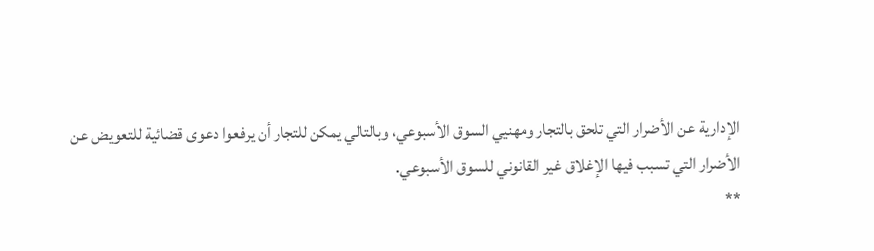الإدارية عن الأضرار التي تلحق بالتجار ومهنيي السوق الأسبوعي، وبالتالي يمكن للتجار أن يرفعوا دعوى قضائية للتعويض عن الأضرار التي تسبب فيها الإغلاق غير القانوني للسوق الأسبوعي.
**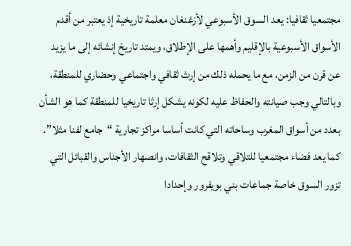مجتمعيا ثقافيا: يعد السوق الأسبوعي لأزغنغان معلمة تاريخية إذ يعتبر من أقدم الأسواق الأسبوعية بالإقليم وأهمها على الإطلاق، ويمتد تاريخ إنشائه إلى ما يزيد عن قرن من الزمن، مع ما يحمله ذلك من إرث ثقافي واجتماعي وحضاري للمنطقة، وبالتالي وجب صيانته والحفاظ عليه لكونه يشكل إرثا تاريخيا للمنطقة كما هو الشأن بعدد من أسواق المغرب وساحاته التي كانت أساسا مراكز تجارية “جامع لفنا مثلا”.
كما يعد فضاء مجتمعيا للتلاقي وتلاقح الثقافات، وانصهار الأجناس والقبائل التي تزور السوق خاصة جماعات بني بويفرور وإحدادا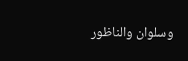وسلوان والناظور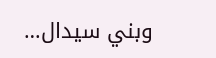وبني سيدال…